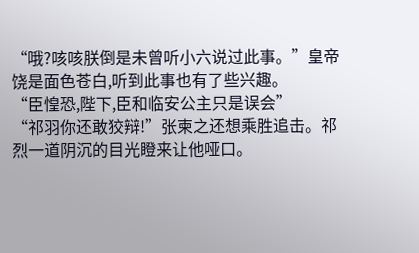“哦?咳咳朕倒是未曾听小六说过此事。”皇帝饶是面色苍白,听到此事也有了些兴趣。
“臣惶恐,陛下,臣和临安公主只是误会”
“祁羽你还敢狡辩!”张柬之还想乘胜追击。祁烈一道阴沉的目光瞪来让他哑口。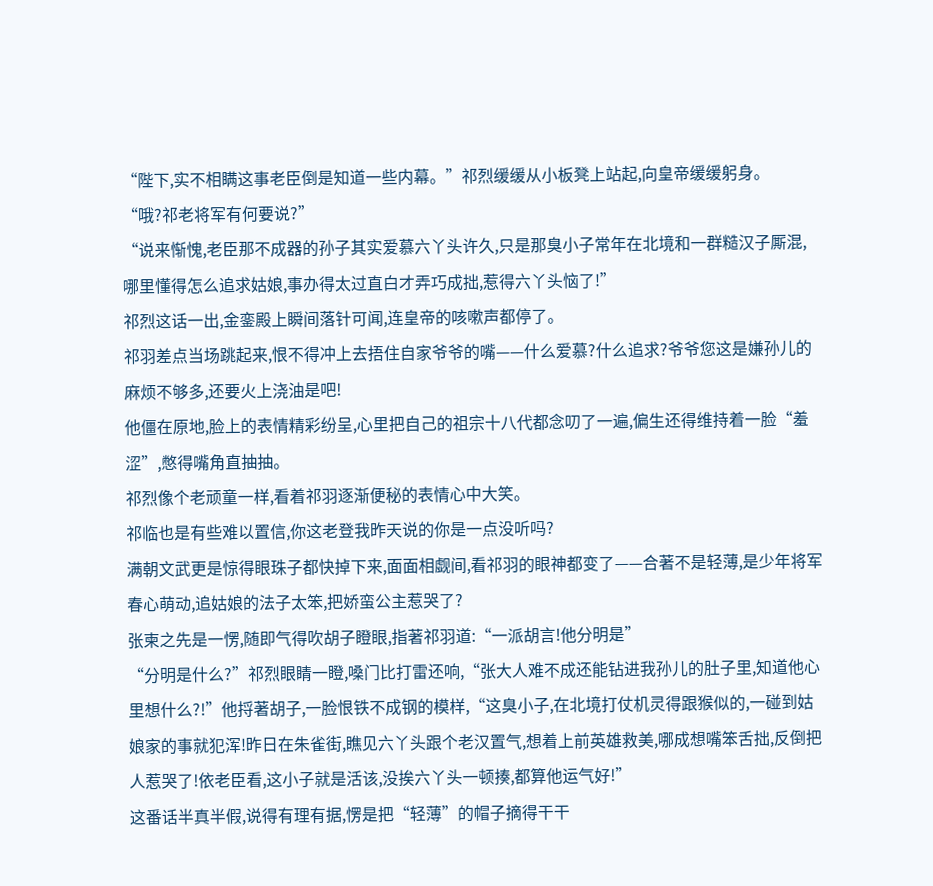“陛下,实不相瞒这事老臣倒是知道一些内幕。”祁烈缓缓从小板凳上站起,向皇帝缓缓躬身。
“哦?祁老将军有何要说?”
“说来惭愧,老臣那不成器的孙子其实爱慕六丫头许久,只是那臭小子常年在北境和一群糙汉子厮混,哪里懂得怎么追求姑娘,事办得太过直白才弄巧成拙,惹得六丫头恼了!”
祁烈这话一出,金銮殿上瞬间落针可闻,连皇帝的咳嗽声都停了。
祁羽差点当场跳起来,恨不得冲上去捂住自家爷爷的嘴——什么爱慕?什么追求?爷爷您这是嫌孙儿的麻烦不够多,还要火上浇油是吧!
他僵在原地,脸上的表情精彩纷呈,心里把自己的祖宗十八代都念叨了一遍,偏生还得维持着一脸“羞涩”,憋得嘴角直抽抽。
祁烈像个老顽童一样,看着祁羽逐渐便秘的表情心中大笑。
祁临也是有些难以置信,你这老登我昨天说的你是一点没听吗?
满朝文武更是惊得眼珠子都快掉下来,面面相觑间,看祁羽的眼神都变了——合著不是轻薄,是少年将军春心萌动,追姑娘的法子太笨,把娇蛮公主惹哭了?
张柬之先是一愣,随即气得吹胡子瞪眼,指著祁羽道:“一派胡言!他分明是”
“分明是什么?”祁烈眼睛一瞪,嗓门比打雷还响,“张大人难不成还能钻进我孙儿的肚子里,知道他心里想什么?!”他捋著胡子,一脸恨铁不成钢的模样,“这臭小子,在北境打仗机灵得跟猴似的,一碰到姑娘家的事就犯浑!昨日在朱雀街,瞧见六丫头跟个老汉置气,想着上前英雄救美,哪成想嘴笨舌拙,反倒把人惹哭了!依老臣看,这小子就是活该,没挨六丫头一顿揍,都算他运气好!”
这番话半真半假,说得有理有据,愣是把“轻薄”的帽子摘得干干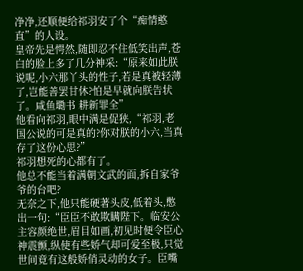净净,还顺便给祁羽安了个“痴情憨直”的人设。
皇帝先是愕然,随即忍不住低笑出声,苍白的脸上多了几分神采:“原来如此朕说呢,小六那丫头的性子,若是真被轻薄了,岂能善罢甘休?怕是早就向朕告状了。咸鱼墈书 耕新罪全”
他看向祁羽,眼中满是促狭,“祁羽,老国公说的可是真的?你对朕的小六,当真存了这份心思?”
祁羽想死的心都有了。
他总不能当着满朝文武的面,拆自家爷爷的台吧?
无奈之下,他只能硬著头皮,低着头,憋出一句:“臣臣不敢欺瞒陛下。临安公主容颜绝世,眉目如画,初见时便令臣心神震颤,纵使有些娇气却可爱至极,只觉世间竟有这般娇俏灵动的女子。臣嘴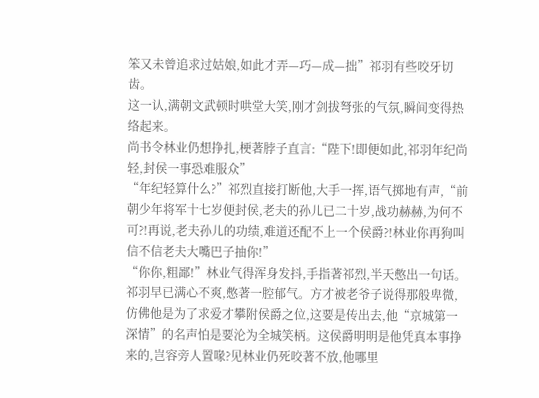笨又未曾追求过姑娘,如此才弄—巧—成—拙”祁羽有些咬牙切齿。
这一认,满朝文武顿时哄堂大笑,刚才剑拔弩张的气氛,瞬间变得热络起来。
尚书令林业仍想挣扎,梗著脖子直言:“陛下!即便如此,祁羽年纪尚轻,封侯一事恐难服众”
“年纪轻算什么?”祁烈直接打断他,大手一挥,语气掷地有声,“前朝少年将军十七岁便封侯,老夫的孙儿已二十岁,战功赫赫,为何不可?!再说,老夫孙儿的功绩,难道还配不上一个侯爵?!林业你再狗叫信不信老夫大嘴巴子抽你!”
“你你,粗鄙!”林业气得浑身发抖,手指著祁烈,半天憋出一句话。
祁羽早已满心不爽,憋著一腔郁气。方才被老爷子说得那般卑微,仿佛他是为了求爱才攀附侯爵之位,这要是传出去,他“京城第一深情”的名声怕是要沦为全城笑柄。这侯爵明明是他凭真本事挣来的,岂容旁人置喙?见林业仍死咬著不放,他哪里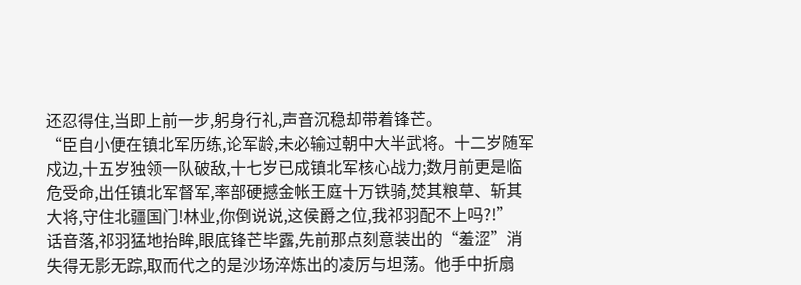还忍得住,当即上前一步,躬身行礼,声音沉稳却带着锋芒。
“臣自小便在镇北军历练,论军龄,未必输过朝中大半武将。十二岁随军戍边,十五岁独领一队破敌,十七岁已成镇北军核心战力;数月前更是临危受命,出任镇北军督军,率部硬撼金帐王庭十万铁骑,焚其粮草、斩其大将,守住北疆国门!林业,你倒说说,这侯爵之位,我祁羽配不上吗?!”
话音落,祁羽猛地抬眸,眼底锋芒毕露,先前那点刻意装出的“羞涩”消失得无影无踪,取而代之的是沙场淬炼出的凌厉与坦荡。他手中折扇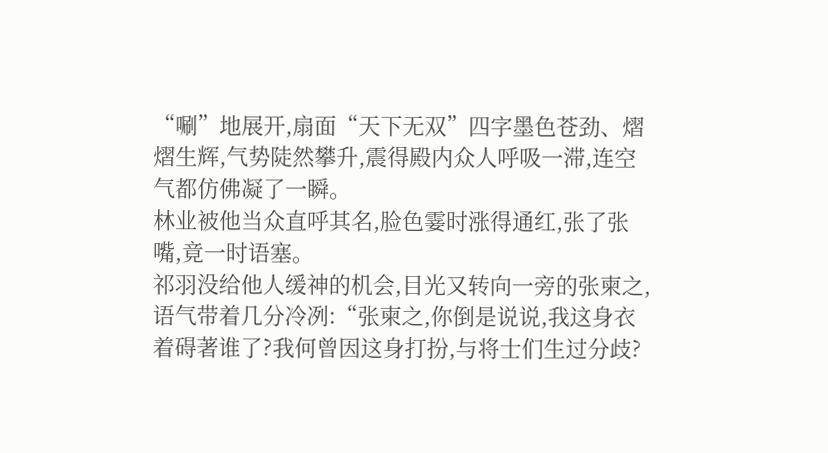“唰”地展开,扇面“天下无双”四字墨色苍劲、熠熠生辉,气势陡然攀升,震得殿内众人呼吸一滞,连空气都仿佛凝了一瞬。
林业被他当众直呼其名,脸色霎时涨得通红,张了张嘴,竟一时语塞。
祁羽没给他人缓神的机会,目光又转向一旁的张柬之,语气带着几分冷冽:“张柬之,你倒是说说,我这身衣着碍著谁了?我何曾因这身打扮,与将士们生过分歧?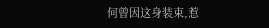何曾因这身装束,惹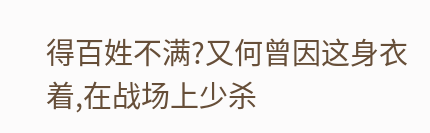得百姓不满?又何曾因这身衣着,在战场上少杀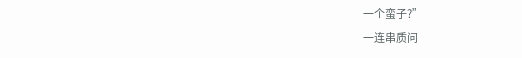一个蛮子?”
一连串质问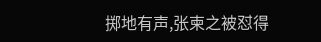掷地有声,张柬之被怼得